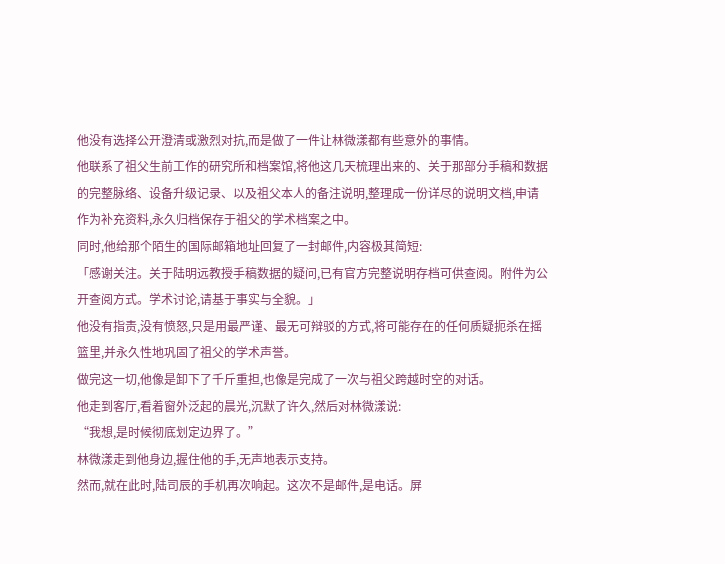他没有选择公开澄清或激烈对抗,而是做了一件让林微漾都有些意外的事情。
他联系了祖父生前工作的研究所和档案馆,将他这几天梳理出来的、关于那部分手稿和数据的完整脉络、设备升级记录、以及祖父本人的备注说明,整理成一份详尽的说明文档,申请作为补充资料,永久归档保存于祖父的学术档案之中。
同时,他给那个陌生的国际邮箱地址回复了一封邮件,内容极其简短:
「感谢关注。关于陆明远教授手稿数据的疑问,已有官方完整说明存档可供查阅。附件为公开查阅方式。学术讨论,请基于事实与全貌。」
他没有指责,没有愤怒,只是用最严谨、最无可辩驳的方式,将可能存在的任何质疑扼杀在摇篮里,并永久性地巩固了祖父的学术声誉。
做完这一切,他像是卸下了千斤重担,也像是完成了一次与祖父跨越时空的对话。
他走到客厅,看着窗外泛起的晨光,沉默了许久,然后对林微漾说:
“我想,是时候彻底划定边界了。”
林微漾走到他身边,握住他的手,无声地表示支持。
然而,就在此时,陆司辰的手机再次响起。这次不是邮件,是电话。屏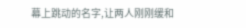幕上跳动的名字,让两人刚刚缓和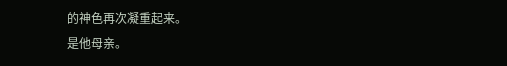的神色再次凝重起来。
是他母亲。